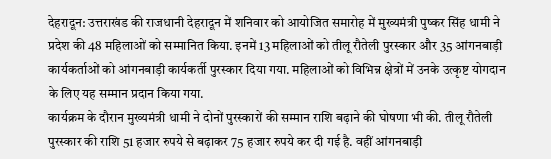देहरादून: उत्तराखंड की राजधानी देहरादून में शनिवार को आयोजित समारोह में मुख्यमंत्री पुष्कर सिंह धामी ने प्रदेश की 48 महिलाओं को सम्मानित किया. इनमें 13 महिलाओं को तीलू रौतेली पुरस्कार और 35 आंगनबाड़ी कार्यकर्ताओं को आंगनबाड़ी कार्यकर्ती पुरस्कार दिया गया. महिलाओं को विभिन्न क्षेत्रों में उनके उत्कृष्ट योगदान के लिए यह सम्मान प्रदान किया गया.
कार्यक्रम के दौरान मुख्यमंत्री धामी ने दोनों पुरस्कारों की सम्मान राशि बढ़ाने की घोषणा भी की. तीलू रौतेली पुरस्कार की राशि 51 हजार रुपये से बढ़ाकर 75 हजार रुपये कर दी गई है. वहीं आंगनबाड़ी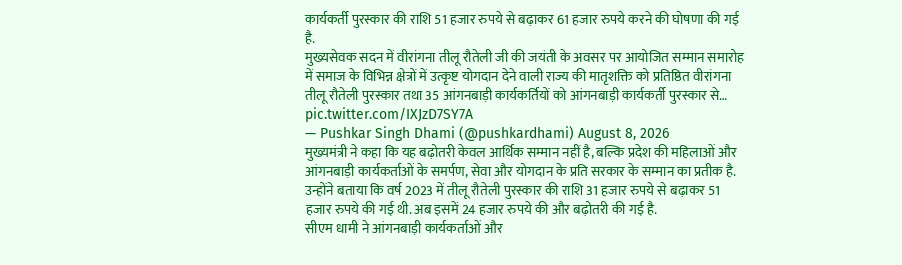कार्यकर्ती पुरस्कार की राशि 51 हजार रुपये से बढ़ाकर 61 हजार रुपये करने की घोषणा की गई है.
मुख्यसेवक सदन में वीरांगना तीलू रौतेली जी की जयंती के अवसर पर आयोजित सम्मान समारोह में समाज के विभिन्न क्षेत्रों में उत्कृष्ट योगदान देने वाली राज्य की मातृशक्ति को प्रतिष्ठित वीरांगना तीलू रौतेली पुरस्कार तथा 35 आंगनबाड़ी कार्यकर्तियों को आंगनबाड़ी कार्यकर्ती पुरस्कार से… pic.twitter.com/IXJzD7SY7A
— Pushkar Singh Dhami (@pushkardhami) August 8, 2026
मुख्यमंत्री ने कहा कि यह बढ़ोतरी केवल आर्थिक सम्मान नहीं है, बल्कि प्रदेश की महिलाओं और आंगनबाड़ी कार्यकर्ताओं के समर्पण, सेवा और योगदान के प्रति सरकार के सम्मान का प्रतीक है. उन्होंने बताया कि वर्ष 2023 में तीलू रौतेली पुरस्कार की राशि 31 हजार रुपये से बढ़ाकर 51 हजार रुपये की गई थी. अब इसमें 24 हजार रुपये की और बढ़ोतरी की गई है.
सीएम धामी ने आंगनबाड़ी कार्यकर्ताओं और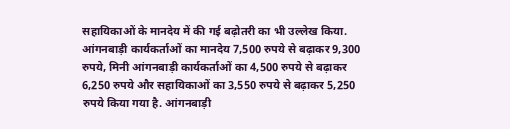सहायिकाओं के मानदेय में की गई बढ़ोतरी का भी उल्लेख किया. आंगनबाड़ी कार्यकर्ताओं का मानदेय 7,500 रुपये से बढ़ाकर 9,300 रुपये, मिनी आंगनबाड़ी कार्यकर्ताओं का 4,500 रुपये से बढ़ाकर 6,250 रुपये और सहायिकाओं का 3,550 रुपये से बढ़ाकर 5,250 रुपये किया गया है. आंगनबाड़ी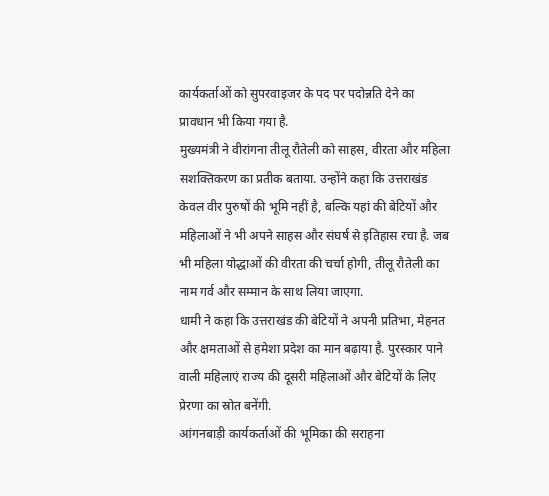कार्यकर्ताओं को सुपरवाइजर के पद पर पदोन्नति देने का प्रावधान भी किया गया है.
मुख्यमंत्री ने वीरांगना तीलू रौतेली को साहस, वीरता और महिला सशक्तिकरण का प्रतीक बताया. उन्होंने कहा कि उत्तराखंड केवल वीर पुरुषों की भूमि नहीं है, बल्कि यहां की बेटियों और महिलाओं ने भी अपने साहस और संघर्ष से इतिहास रचा है. जब भी महिला योद्धाओं की वीरता की चर्चा होगी, तीलू रौतेली का नाम गर्व और सम्मान के साथ लिया जाएगा.
धामी ने कहा कि उत्तराखंड की बेटियों ने अपनी प्रतिभा, मेहनत और क्षमताओं से हमेशा प्रदेश का मान बढ़ाया है. पुरस्कार पाने वाली महिलाएं राज्य की दूसरी महिलाओं और बेटियों के लिए प्रेरणा का स्रोत बनेंगी.
आंगनबाड़ी कार्यकर्ताओं की भूमिका की सराहना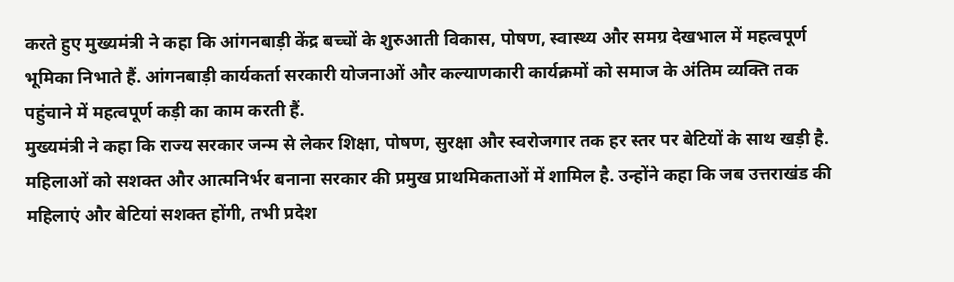करते हुए मुख्यमंत्री ने कहा कि आंगनबाड़ी केंद्र बच्चों के शुरुआती विकास, पोषण, स्वास्थ्य और समग्र देखभाल में महत्वपूर्ण भूमिका निभाते हैं. आंगनबाड़ी कार्यकर्ता सरकारी योजनाओं और कल्याणकारी कार्यक्रमों को समाज के अंतिम व्यक्ति तक पहुंचाने में महत्वपूर्ण कड़ी का काम करती हैं.
मुख्यमंत्री ने कहा कि राज्य सरकार जन्म से लेकर शिक्षा, पोषण, सुरक्षा और स्वरोजगार तक हर स्तर पर बेटियों के साथ खड़ी है. महिलाओं को सशक्त और आत्मनिर्भर बनाना सरकार की प्रमुख प्राथमिकताओं में शामिल है. उन्होंने कहा कि जब उत्तराखंड की महिलाएं और बेटियां सशक्त होंगी, तभी प्रदेश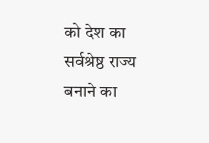को देश का सर्वश्रेष्ठ राज्य बनाने का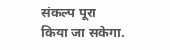संकल्प पूरा किया जा सकेगा.